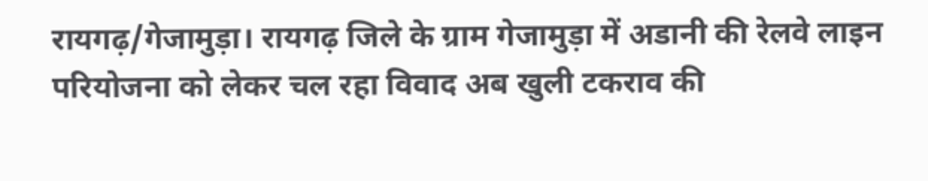रायगढ़/गेजामुड़ा। रायगढ़ जिले के ग्राम गेजामुड़ा में अडानी की रेलवे लाइन परियोजना को लेकर चल रहा विवाद अब खुली टकराव की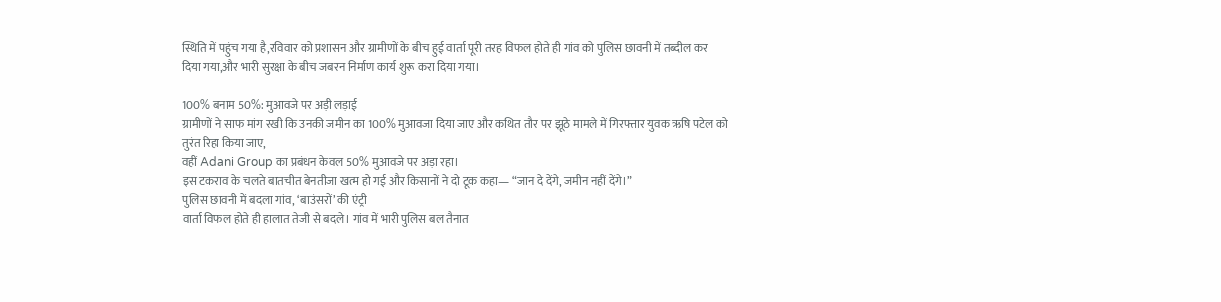स्थिति में पहुंच गया है,रविवार को प्रशासन और ग्रामीणों के बीच हुई वार्ता पूरी तरह विफल होते ही गांव को पुलिस छावनी में तब्दील कर दिया गया,और भारी सुरक्षा के बीच जबरन निर्माण कार्य शुरू करा दिया गया।

100% बनाम 50%: मुआवजे पर अड़ी लड़ाई
ग्रामीणों ने साफ मांग रखी कि उनकी जमीन का 100% मुआवजा दिया जाए और कथित तौर पर झूठे मामले में गिरफ्तार युवक ऋषि पटेल को तुरंत रिहा किया जाए,
वहीं Adani Group का प्रबंधन केवल 50% मुआवजे पर अड़ा रहा।
इस टकराव के चलते बातचीत बेनतीजा खत्म हो गई और किसानों ने दो टूक कहा— “जान दे देंगे, जमीन नहीं देंगे।”
पुलिस छावनी में बदला गांव, ‘बाउंसरों’ की एंट्री
वार्ता विफल होते ही हालात तेजी से बदले। गांव में भारी पुलिस बल तैनात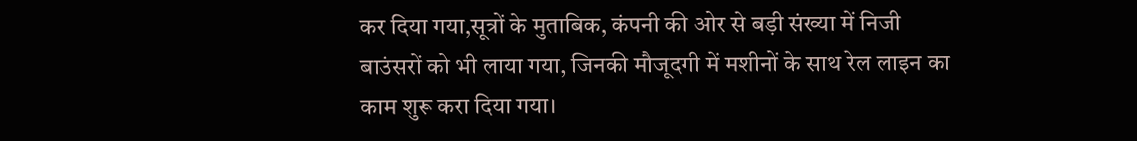कर दिया गया,सूत्रों के मुताबिक, कंपनी की ओर से बड़ी संख्या में निजी बाउंसरों को भी लाया गया, जिनकी मौजूदगी में मशीनों के साथ रेल लाइन का काम शुरू करा दिया गया।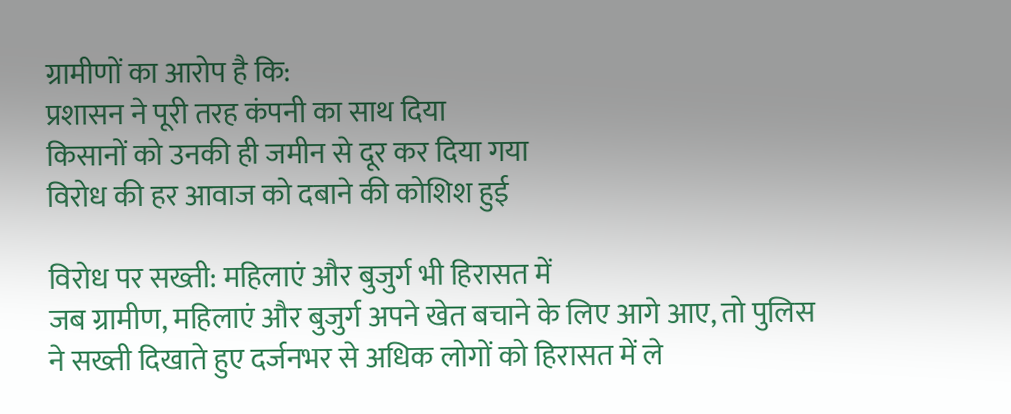ग्रामीणों का आरोप है कि:
प्रशासन ने पूरी तरह कंपनी का साथ दिया
किसानों को उनकी ही जमीन से दूर कर दिया गया
विरोध की हर आवाज को दबाने की कोशिश हुई

विरोध पर सख्ती: महिलाएं और बुजुर्ग भी हिरासत में
जब ग्रामीण, महिलाएं और बुजुर्ग अपने खेत बचाने के लिए आगे आए, तो पुलिस ने सख्ती दिखाते हुए दर्जनभर से अधिक लोगों को हिरासत में ले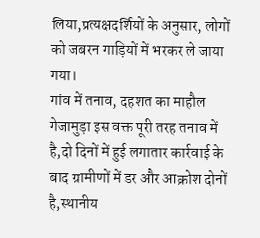लिया,प्रत्यक्षदर्शियों के अनुसार, लोगों को जबरन गाड़ियों में भरकर ले जाया गया।
गांव में तनाव, दहशत का माहौल
गेजामुड़ा इस वक्त पूरी तरह तनाव में है,दो दिनों में हुई लगातार कार्रवाई के बाद ग्रामीणों में डर और आक्रोश दोनों है,स्थानीय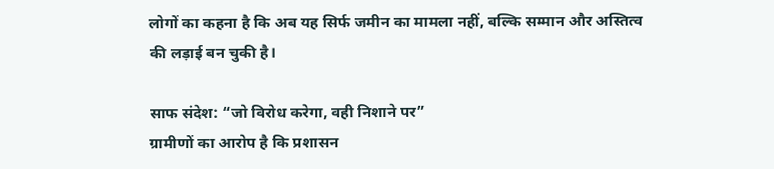लोगों का कहना है कि अब यह सिर्फ जमीन का मामला नहीं, बल्कि सम्मान और अस्तित्व की लड़ाई बन चुकी है।

साफ संदेश: “जो विरोध करेगा, वही निशाने पर”
ग्रामीणों का आरोप है कि प्रशासन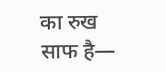का रुख साफ है—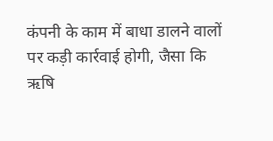कंपनी के काम में बाधा डालने वालों पर कड़ी कार्रवाई होगी, जैसा कि ऋषि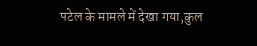पटेल के मामले में देखा गया,कुल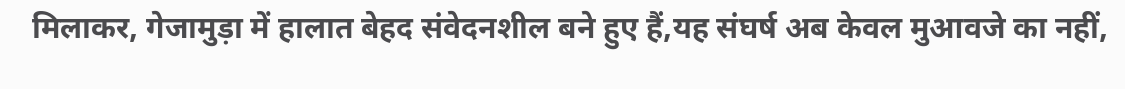मिलाकर, गेजामुड़ा में हालात बेहद संवेदनशील बने हुए हैं,यह संघर्ष अब केवल मुआवजे का नहीं,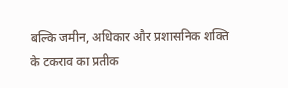बल्कि जमीन, अधिकार और प्रशासनिक शक्ति के टकराव का प्रतीक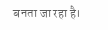बनता जा रहा है।